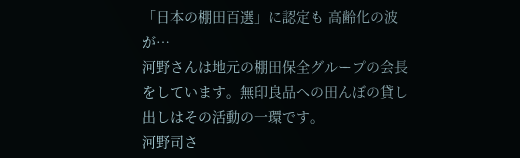「日本の棚田百選」に認定も 高齢化の波が…
河野さんは地元の棚田保全グループの会長をしています。無印良品への田んぼの貸し出しはその活動の一環です。
河野司さ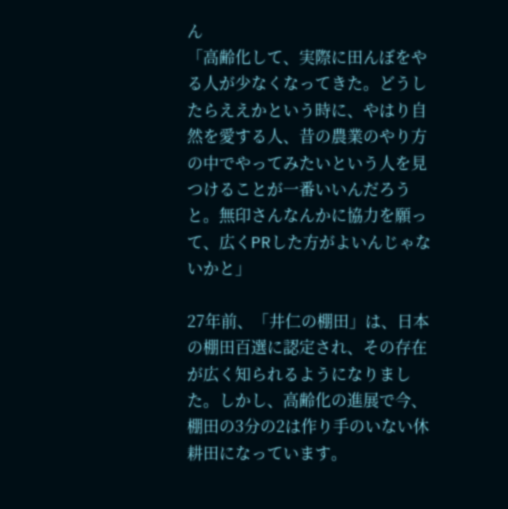ん
「高齢化して、実際に田んぼをやる人が少なくなってきた。どうしたらええかという時に、やはり自然を愛する人、昔の農業のやり方の中でやってみたいという人を見つけることが一番いいんだろうと。無印さんなんかに協力を願って、広くPRした方がよいんじゃないかと」

27年前、「井仁の棚田」は、日本の棚田百選に認定され、その存在が広く知られるようになりました。しかし、高齢化の進展で今、棚田の3分の2は作り手のいない休耕田になっています。